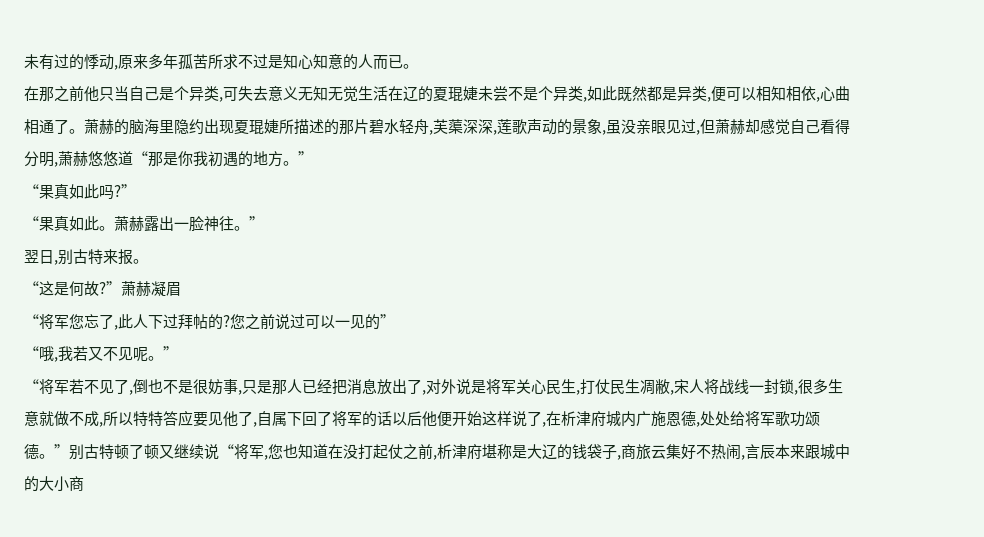未有过的悸动,原来多年孤苦所求不过是知心知意的人而已。
在那之前他只当自己是个异类,可失去意义无知无觉生活在辽的夏琨婕未尝不是个异类,如此既然都是异类,便可以相知相依,心曲相通了。萧赫的脑海里隐约出现夏琨婕所描述的那片碧水轻舟,芙蕖深深,莲歌声动的景象,虽没亲眼见过,但萧赫却感觉自己看得分明,萧赫悠悠道“那是你我初遇的地方。”
“果真如此吗?”
“果真如此。萧赫露出一脸神往。”
翌日,别古特来报。
“这是何故?”萧赫凝眉
“将军您忘了,此人下过拜帖的?您之前说过可以一见的”
“哦,我若又不见呢。”
“将军若不见了,倒也不是很妨事,只是那人已经把消息放出了,对外说是将军关心民生,打仗民生凋敝,宋人将战线一封锁,很多生意就做不成,所以特特答应要见他了,自属下回了将军的话以后他便开始这样说了,在析津府城内广施恩德,处处给将军歌功颂德。”别古特顿了顿又继续说“将军,您也知道在没打起仗之前,析津府堪称是大辽的钱袋子,商旅云集好不热闹,言辰本来跟城中的大小商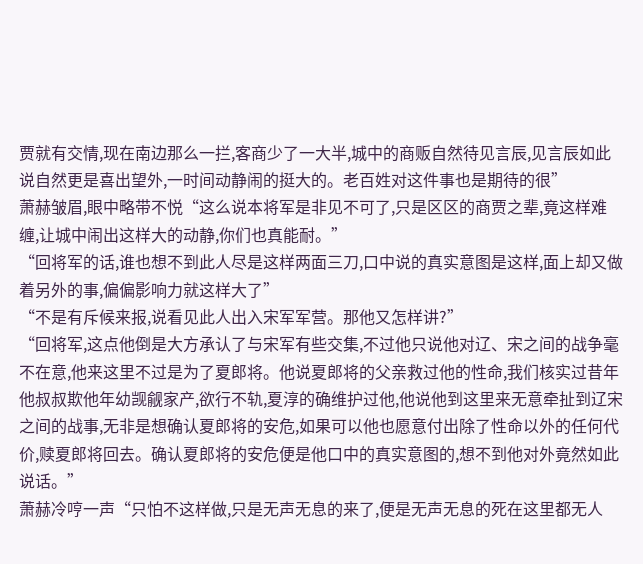贾就有交情,现在南边那么一拦,客商少了一大半,城中的商贩自然待见言辰,见言辰如此说自然更是喜出望外,一时间动静闹的挺大的。老百姓对这件事也是期待的很”
萧赫皱眉,眼中略带不悦“这么说本将军是非见不可了,只是区区的商贾之辈,竟这样难缠,让城中闹出这样大的动静,你们也真能耐。”
“回将军的话,谁也想不到此人尽是这样两面三刀,口中说的真实意图是这样,面上却又做着另外的事,偏偏影响力就这样大了”
“不是有斥候来报,说看见此人出入宋军军营。那他又怎样讲?”
“回将军,这点他倒是大方承认了与宋军有些交集,不过他只说他对辽、宋之间的战争毫不在意,他来这里不过是为了夏郎将。他说夏郎将的父亲救过他的性命,我们核实过昔年他叔叔欺他年幼觊觎家产,欲行不轨,夏淳的确维护过他,他说他到这里来无意牵扯到辽宋之间的战事,无非是想确认夏郎将的安危,如果可以他也愿意付出除了性命以外的任何代价,赎夏郎将回去。确认夏郎将的安危便是他口中的真实意图的,想不到他对外竟然如此说话。”
萧赫冷哼一声“只怕不这样做,只是无声无息的来了,便是无声无息的死在这里都无人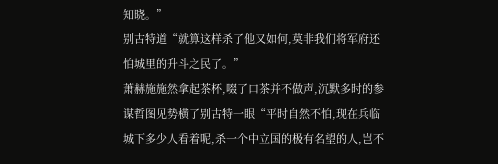知晓。”
别古特道“就算这样杀了他又如何,莫非我们将军府还怕城里的升斗之民了。”
萧赫施施然拿起茶杯,啜了口茶并不做声,沉默多时的参谋哲图见势横了别古特一眼“平时自然不怕,现在兵临城下多少人看着呢,杀一个中立国的极有名望的人,岂不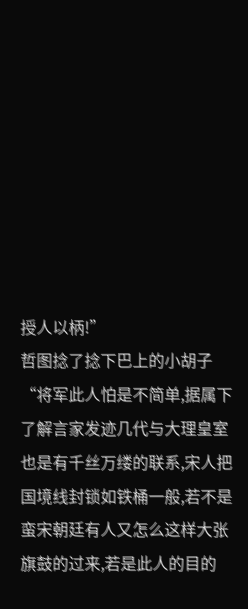授人以柄!”
哲图捻了捻下巴上的小胡子“将军此人怕是不简单,据属下了解言家发迹几代与大理皇室也是有千丝万缕的联系,宋人把国境线封锁如铁桶一般,若不是蛮宋朝廷有人又怎么这样大张旗鼓的过来,若是此人的目的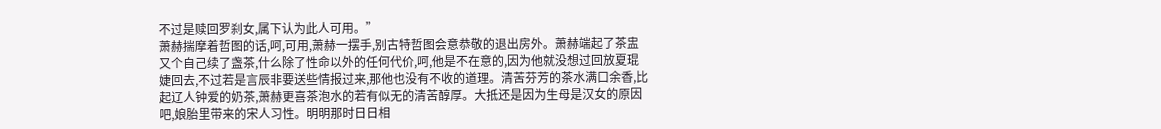不过是赎回罗刹女,属下认为此人可用。”
萧赫揣摩着哲图的话,呵,可用,萧赫一摆手,别古特哲图会意恭敬的退出房外。萧赫端起了茶盅又个自己续了盏茶,什么除了性命以外的任何代价,呵,他是不在意的,因为他就没想过回放夏琨婕回去,不过若是言辰非要送些情报过来,那他也没有不收的道理。清苦芬芳的茶水满口余香,比起辽人钟爱的奶茶,萧赫更喜茶泡水的若有似无的清苦醇厚。大抵还是因为生母是汉女的原因吧,娘胎里带来的宋人习性。明明那时日日相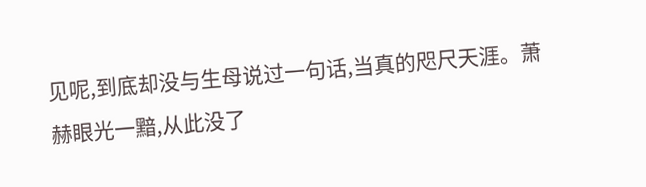见呢,到底却没与生母说过一句话,当真的咫尺天涯。萧赫眼光一黯,从此没了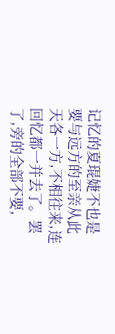记忆的夏琨婕不也是要与远方的至亲从此天各一方,不相往来,连回忆都一并去了。罢了,旁的全部不要,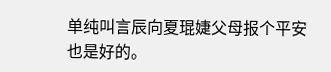单纯叫言辰向夏琨婕父母报个平安也是好的。